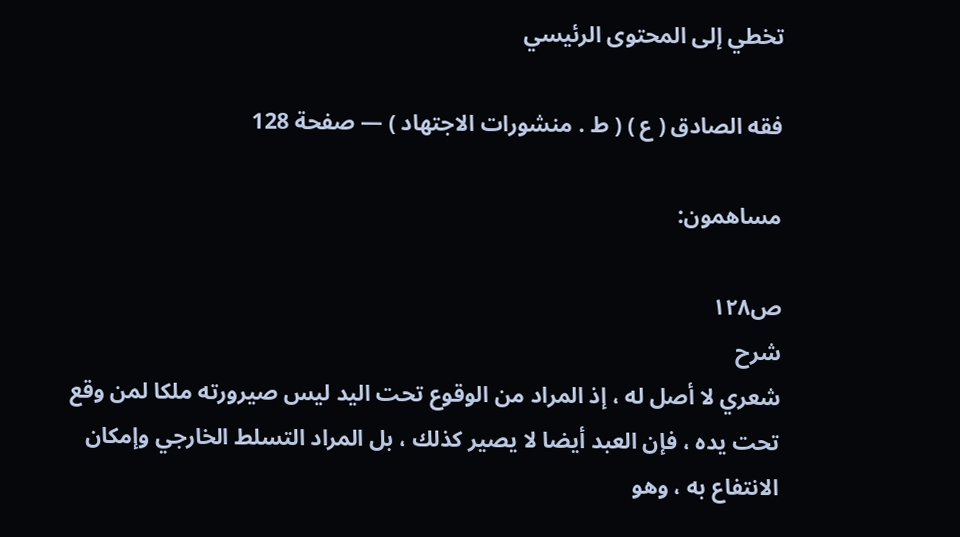تخطي إلى المحتوى الرئيسي

فقه الصادق ( ع ) ( ط . منشورات الاجتهاد ) — صفحة 128

مساهمون:

ص١٢٨
شرح
شعري لا أصل له ، إذ المراد من الوقوع تحت اليد ليس صيرورته ملكا لمن وقع تحت يده ، فإن العبد أيضا لا يصير كذلك ، بل المراد التسلط الخارجي وإمكان الانتفاع به ، وهو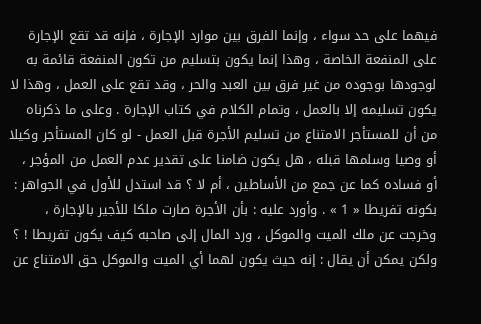فيهما على حد سواء ، وإنما الفرق بين موارد الإجارة ، فإنه قد تقع الإجارة على المنفعة الخاصة ، وهذا إنما يكون بتسليم من تكون المنفعة قائمة به لوجودها بوجوده من غير فرق بين العبد والحر ، وقد تقع على العمل ، وهذا لا يكون تسليمه إلا بالعمل ، وتمام الكلام في كتاب الإجارة . وعلى ما ذكرناه من أن للمستأجر الامتناع من تسليم الأجرة قبل العمل - لو كان المستأجر وكيلا أو وصيا وسلمها قبله ، هل يكون ضامنا على تقدير عدم العمل من المؤجر ، أو فساده كما عن جمع من الأساطين ، أم لا ؟ قد استدل للأول في الجواهر : بكونه تفريطا « 1 » . وأورد عليه : بأن الأجرة صارت ملكا للأجير بالإجارة ، وخرجت عن ملك الميت والموكل ، ورد المال إلى صاحبه كيف يكون تفريطا ! ؟ ولكن يمكن أن يقال : إنه حيث يكون لهما أي الميت والموكل حق الامتناع عن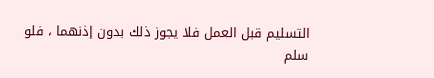التسليم قبل العمل فلا يجوز ذلك بدون إذنهما ، فلو سلم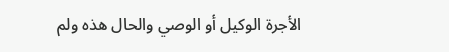الأجرة الوكيل أو الوصي والحال هذه ولم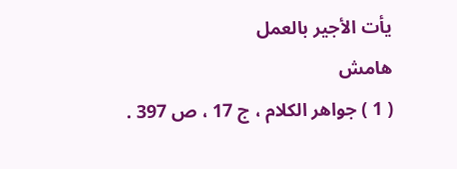يأت الأجير بالعمل
هامش
( 1 ) جواهر الكلام ، ج 17 ، ص 397 .